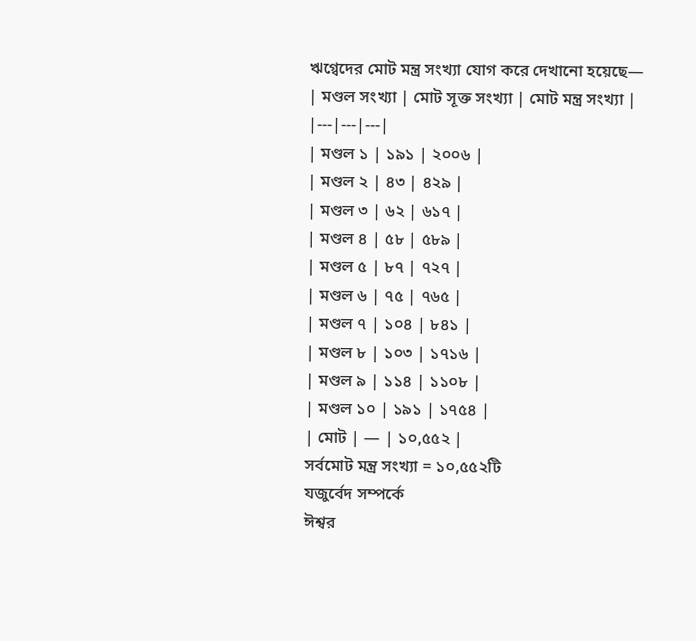ঋগ্বেদের মোট মন্ত্র সংখ্যা যোগ করে দেখানো হয়েছে—
| মণ্ডল সংখ্যা | মোট সূক্ত সংখ্যা | মোট মন্ত্র সংখ্যা |
|---|---|---|
| মণ্ডল ১ | ১৯১ | ২০০৬ |
| মণ্ডল ২ | ৪৩ | ৪২৯ |
| মণ্ডল ৩ | ৬২ | ৬১৭ |
| মণ্ডল ৪ | ৫৮ | ৫৮৯ |
| মণ্ডল ৫ | ৮৭ | ৭২৭ |
| মণ্ডল ৬ | ৭৫ | ৭৬৫ |
| মণ্ডল ৭ | ১০৪ | ৮৪১ |
| মণ্ডল ৮ | ১০৩ | ১৭১৬ |
| মণ্ডল ৯ | ১১৪ | ১১০৮ |
| মণ্ডল ১০ | ১৯১ | ১৭৫৪ |
| মোট | — | ১০,৫৫২ |
সর্বমোট মন্ত্র সংখ্যা = ১০,৫৫২টি
যজুর্বেদ সম্পর্কে
ঈশ্বর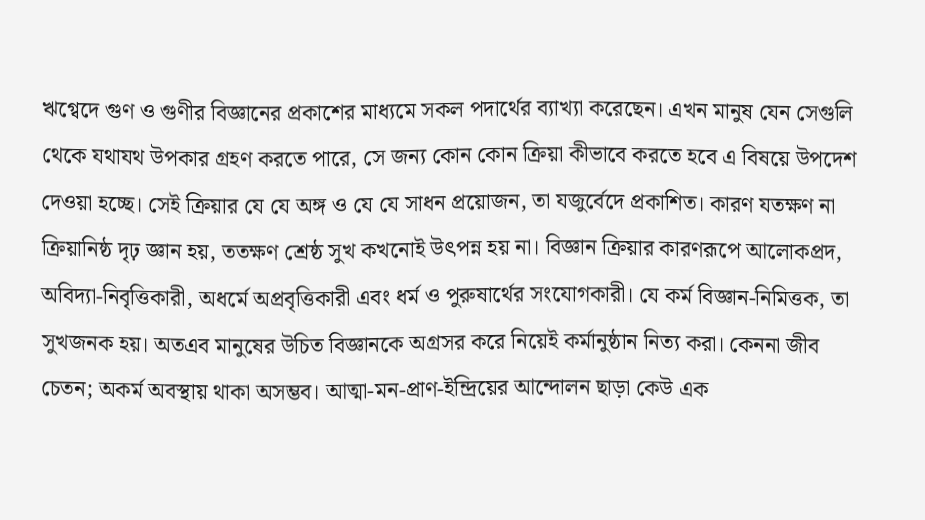ঋগ্বেদে গুণ ও গুণীর বিজ্ঞানের প্রকাশের মাধ্যমে সকল পদার্থের ব্যাখ্যা করেছেন। এখন মানুষ যেন সেগুলি থেকে যথাযথ উপকার গ্রহণ করতে পারে, সে জন্য কোন কোন ক্রিয়া কীভাবে করতে হবে এ বিষয়ে উপদেশ দেওয়া হচ্ছে। সেই ক্রিয়ার যে যে অঙ্গ ও যে যে সাধন প্রয়োজন, তা যজুর্বেদে প্রকাশিত। কারণ যতক্ষণ না ক্রিয়ানিষ্ঠ দৃঢ় জ্ঞান হয়, ততক্ষণ শ্রেষ্ঠ সুখ কখনোই উৎপন্ন হয় না। বিজ্ঞান ক্রিয়ার কারণরূপে আলোকপ্রদ, অবিদ্যা-নিবৃত্তিকারী, অধর্মে অপ্রবৃত্তিকারী এবং ধর্ম ও পুরুষার্থের সংযোগকারী। যে কর্ম বিজ্ঞান-নিমিত্তক, তা সুখজনক হয়। অতএব মানুষের উচিত বিজ্ঞানকে অগ্রসর করে নিয়েই কর্মানুষ্ঠান নিত্য করা। কেননা জীব চেতন; অকর্ম অবস্থায় থাকা অসম্ভব। আত্মা-মন-প্রাণ-ইন্দ্রিয়ের আন্দোলন ছাড়া কেউ এক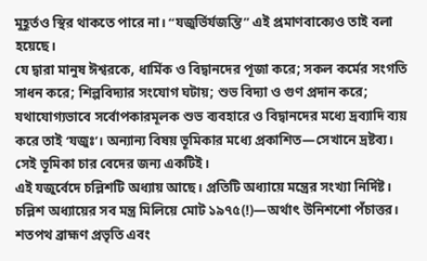মুহূর্তও স্থির থাকতে পারে না। “যজুর্ভির্যজন্তি” এই প্রমাণবাক্যেও তাই বলা হয়েছে।
যে দ্বারা মানুষ ঈশ্বরকে, ধার্মিক ও বিদ্বানদের পূজা করে; সকল কর্মের সংগতি সাধন করে; শিল্পবিদ্যার সংযোগ ঘটায়; শুভ বিদ্যা ও গুণ প্রদান করে; যথাযোগ্যভাবে সর্বোপকারমূলক শুভ ব্যবহারে ও বিদ্বানদের মধ্যে দ্রব্যাদি ব্যয় করে তাই ‘যজুঃ’। অন্যান্য বিষয় ভূমিকার মধ্যে প্রকাশিত—সেখানে দ্রষ্টব্য। সেই ভূমিকা চার বেদের জন্য একটিই।
এই যজুর্বেদে চল্লিশটি অধ্যায় আছে। প্রতিটি অধ্যায়ে মন্ত্রের সংখ্যা নির্দিষ্ট। চল্লিশ অধ্যায়ের সব মন্ত্র মিলিয়ে মোট ১৯৭৫(!)—অর্থাৎ উনিশশো পঁচাত্তর।
শতপথ ব্রাহ্মণ প্রভৃতি এবং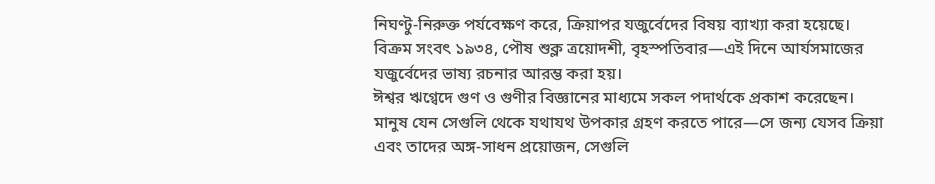নিঘণ্টু-নিরুক্ত পর্যবেক্ষণ করে, ক্রিয়াপর যজুর্বেদের বিষয় ব্যাখ্যা করা হয়েছে।
বিক্রম সংবৎ ১৯৩৪, পৌষ শুক্ল ত্রয়োদশী, বৃহস্পতিবার—এই দিনে আর্যসমাজের যজুর্বেদের ভাষ্য রচনার আরম্ভ করা হয়।
ঈশ্বর ঋগ্বেদে গুণ ও গুণীর বিজ্ঞানের মাধ্যমে সকল পদার্থকে প্রকাশ করেছেন। মানুষ যেন সেগুলি থেকে যথাযথ উপকার গ্রহণ করতে পারে—সে জন্য যেসব ক্রিয়া এবং তাদের অঙ্গ-সাধন প্রয়োজন, সেগুলি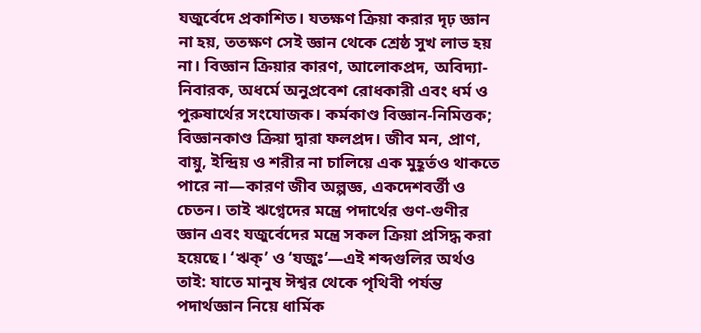যজুর্বেদে প্রকাশিত। যতক্ষণ ক্রিয়া করার দৃঢ় জ্ঞান না হয়, ততক্ষণ সেই জ্ঞান থেকে শ্রেষ্ঠ সুখ লাভ হয় না। বিজ্ঞান ক্রিয়ার কারণ, আলোকপ্রদ, অবিদ্যা-নিবারক, অধর্মে অনুপ্রবেশ রোধকারী এবং ধর্ম ও পুরুষার্থের সংযোজক। কর্মকাণ্ড বিজ্ঞান-নিমিত্তক; বিজ্ঞানকাণ্ড ক্রিয়া দ্বারা ফলপ্রদ। জীব মন, প্রাণ, বায়ু, ইন্দ্রিয় ও শরীর না চালিয়ে এক মুহূর্তও থাকতে পারে না—কারণ জীব অল্পজ্ঞ, একদেশবর্ত্তী ও চেতন। তাই ঋগ্বেদের মন্ত্রে পদার্থের গুণ-গুণীর জ্ঞান এবং যজুর্বেদের মন্ত্রে সকল ক্রিয়া প্রসিদ্ধ করা হয়েছে। ‘ঋক্’ ও ‘যজুঃ’—এই শব্দগুলির অর্থও তাই: যাতে মানুষ ঈশ্বর থেকে পৃথিবী পর্যন্ত পদার্থজ্ঞান নিয়ে ধার্মিক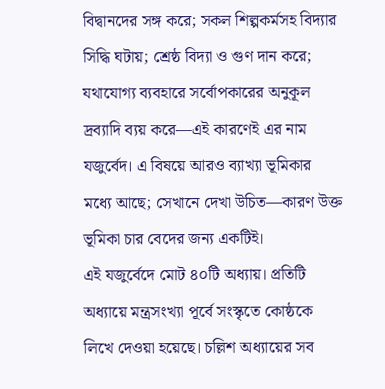বিদ্বানদের সঙ্গ করে; সকল শিল্পকর্মসহ বিদ্যার সিদ্ধি ঘটায়; শ্রেষ্ঠ বিদ্যা ও গুণ দান করে; যথাযোগ্য ব্যবহারে সর্বোপকারের অনুকূল দ্রব্যাদি ব্যয় করে—এই কারণেই এর নাম যজুর্বেদ। এ বিষয়ে আরও ব্যাখ্যা ভূমিকার মধ্যে আছে; সেখানে দেখা উচিত—কারণ উক্ত ভূমিকা চার বেদের জন্য একটিই।
এই যজুর্বেদে মোট ৪০টি অধ্যায়। প্রতিটি অধ্যায়ে মন্ত্রসংখ্যা পূর্বে সংস্কৃতে কোষ্ঠকে লিখে দেওয়া হয়েছে। চল্লিশ অধ্যায়ের সব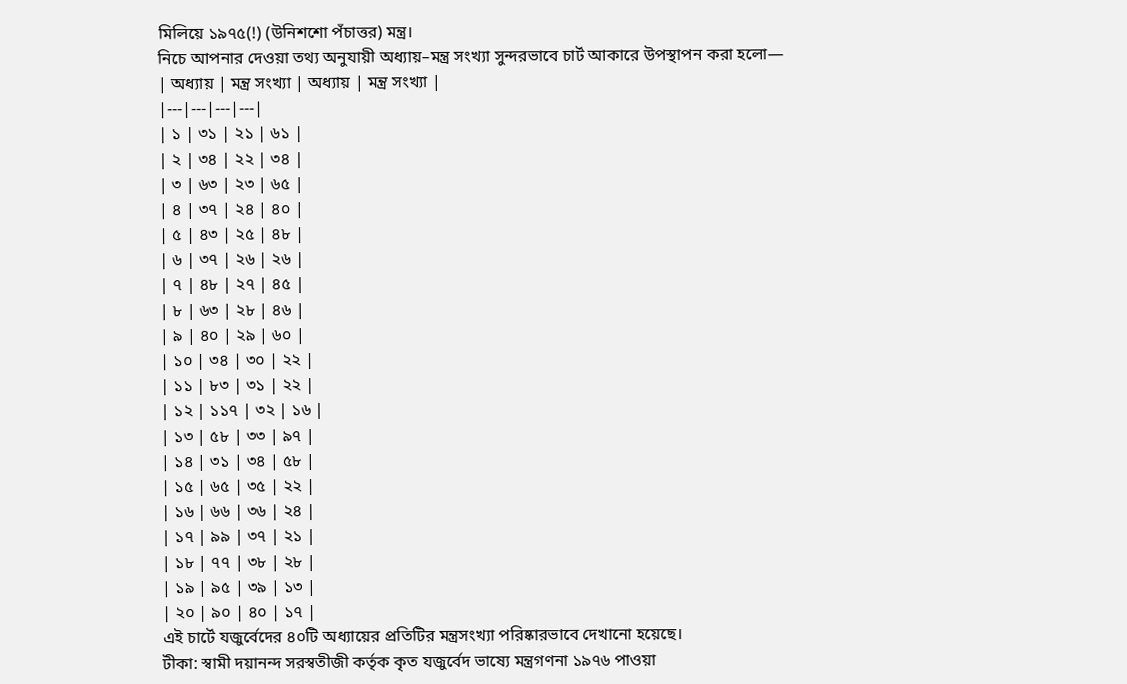মিলিয়ে ১৯৭৫(!) (উনিশশো পঁচাত্তর) মন্ত্র।
নিচে আপনার দেওয়া তথ্য অনুযায়ী অধ্যায়–মন্ত্র সংখ্যা সুন্দরভাবে চার্ট আকারে উপস্থাপন করা হলো—
| অধ্যায় | মন্ত্র সংখ্যা | অধ্যায় | মন্ত্র সংখ্যা |
|---|---|---|---|
| ১ | ৩১ | ২১ | ৬১ |
| ২ | ৩৪ | ২২ | ৩৪ |
| ৩ | ৬৩ | ২৩ | ৬৫ |
| ৪ | ৩৭ | ২৪ | ৪০ |
| ৫ | ৪৩ | ২৫ | ৪৮ |
| ৬ | ৩৭ | ২৬ | ২৬ |
| ৭ | ৪৮ | ২৭ | ৪৫ |
| ৮ | ৬৩ | ২৮ | ৪৬ |
| ৯ | ৪০ | ২৯ | ৬০ |
| ১০ | ৩৪ | ৩০ | ২২ |
| ১১ | ৮৩ | ৩১ | ২২ |
| ১২ | ১১৭ | ৩২ | ১৬ |
| ১৩ | ৫৮ | ৩৩ | ৯৭ |
| ১৪ | ৩১ | ৩৪ | ৫৮ |
| ১৫ | ৬৫ | ৩৫ | ২২ |
| ১৬ | ৬৬ | ৩৬ | ২৪ |
| ১৭ | ৯৯ | ৩৭ | ২১ |
| ১৮ | ৭৭ | ৩৮ | ২৮ |
| ১৯ | ৯৫ | ৩৯ | ১৩ |
| ২০ | ৯০ | ৪০ | ১৭ |
এই চার্টে যজুর্বেদের ৪০টি অধ্যায়ের প্রতিটির মন্ত্রসংখ্যা পরিষ্কারভাবে দেখানো হয়েছে।
টীকা: স্বামী দয়ানন্দ সরস্বতীজী কর্তৃক কৃত যজুর্বেদ ভাষ্যে মন্ত্রগণনা ১৯৭৬ পাওয়া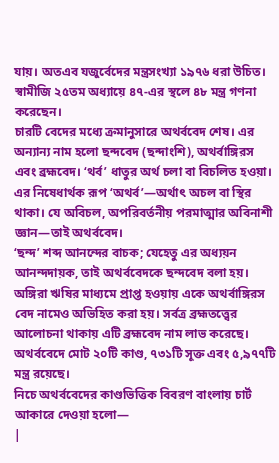যায়। অতএব যজুর্বেদের মন্ত্রসংখ্যা ১৯৭৬ ধরা উচিত। স্বামীজি ২৫তম অধ্যায়ে ৪৭-এর স্থলে ৪৮ মন্ত্র গণনা করেছেন।
চারটি বেদের মধ্যে ক্রমানুসারে অথর্ববেদ শেষ। এর অন্যান্য নাম হলো ছন্দবেদ (ছন্দাংশি), অথর্বাঙ্গিরস এবং ব্রহ্মবেদ। ‘থর্ব’ ধাতুর অর্থ চলা বা বিচলিত হওয়া। এর নিষেধার্থক রূপ ‘অথর্ব’—অর্থাৎ অচল বা স্থির থাকা। যে অবিচল, অপরিবর্তনীয় পরমাত্মার অবিনাশী জ্ঞান—তাই অথর্ববেদ।
‘ছন্দ’ শব্দ আনন্দের বাচক; যেহেতু এর অধ্যয়ন আনন্দদায়ক, তাই অথর্ববেদকে ছন্দবেদ বলা হয়। অঙ্গিরা ঋষির মাধ্যমে প্রাপ্ত হওয়ায় একে অথর্বাঙ্গিরস বেদ নামেও অভিহিত করা হয়। সর্বত্র ব্রহ্মতত্ত্বের আলোচনা থাকায় এটি ব্রহ্মবেদ নাম লাভ করেছে।
অথর্ববেদে মোট ২০টি কাণ্ড, ৭৩১টি সূক্ত এবং ৫,৯৭৭টি মন্ত্র রয়েছে।
নিচে অথর্ববেদের কাণ্ডভিত্তিক বিবরণ বাংলায় চার্ট আকারে দেওয়া হলো—
|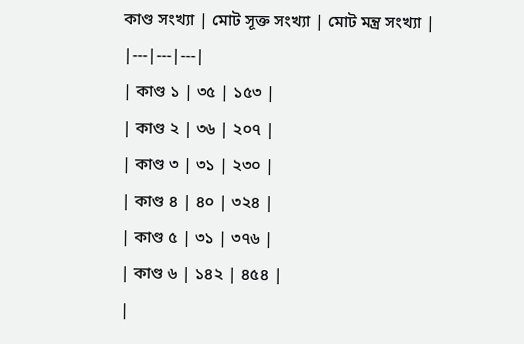কাণ্ড সংখ্যা | মোট সূক্ত সংখ্যা | মোট মন্ত্র সংখ্যা |
|---|---|---|
| কাণ্ড ১ | ৩৫ | ১৫৩ |
| কাণ্ড ২ | ৩৬ | ২০৭ |
| কাণ্ড ৩ | ৩১ | ২৩০ |
| কাণ্ড ৪ | ৪০ | ৩২৪ |
| কাণ্ড ৫ | ৩১ | ৩৭৬ |
| কাণ্ড ৬ | ১৪২ | ৪৫৪ |
|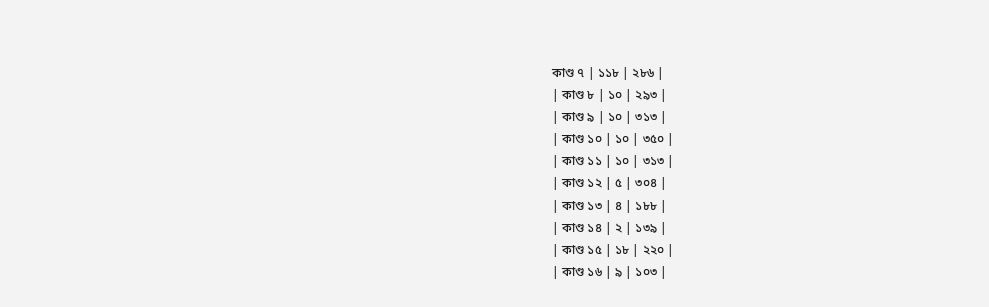কাণ্ড ৭ | ১১৮ | ২৮৬ |
| কাণ্ড ৮ | ১০ | ২৯৩ |
| কাণ্ড ৯ | ১০ | ৩১৩ |
| কাণ্ড ১০ | ১০ | ৩৫০ |
| কাণ্ড ১১ | ১০ | ৩১৩ |
| কাণ্ড ১২ | ৫ | ৩০৪ |
| কাণ্ড ১৩ | ৪ | ১৮৮ |
| কাণ্ড ১৪ | ২ | ১৩৯ |
| কাণ্ড ১৫ | ১৮ | ২২০ |
| কাণ্ড ১৬ | ৯ | ১০৩ |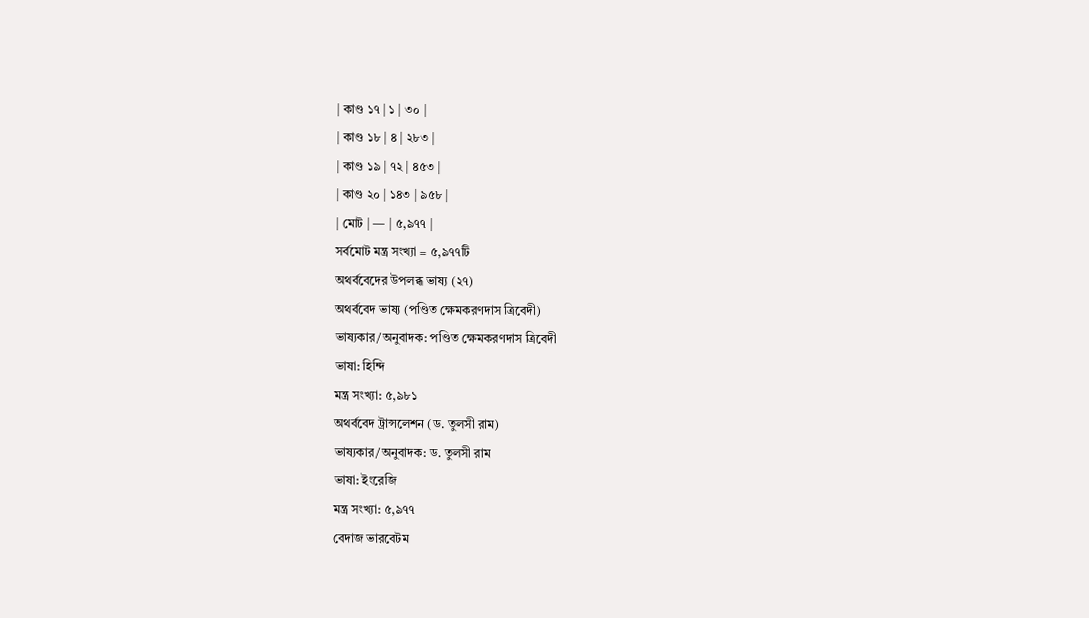| কাণ্ড ১৭ | ১ | ৩০ |
| কাণ্ড ১৮ | ৪ | ২৮৩ |
| কাণ্ড ১৯ | ৭২ | ৪৫৩ |
| কাণ্ড ২০ | ১৪৩ | ৯৫৮ |
| মোট | — | ৫,৯৭৭ |
সর্বমোট মন্ত্র সংখ্যা = ৫,৯৭৭টি
অথর্ববেদের উপলব্ধ ভাষ্য (২৭)
অথর্ববেদ ভাষ্য (পণ্ডিত ক্ষেমকরণদাস ত্রিবেদী)
ভাষ্যকার/অনুবাদক: পণ্ডিত ক্ষেমকরণদাস ত্রিবেদী
ভাষা: হিন্দি
মন্ত্র সংখ্যা: ৫,৯৮১
অথর্ববেদ ট্রান্সলেশন (ড. তুলসী রাম)
ভাষ্যকার/অনুবাদক: ড. তুলসী রাম
ভাষা: ইংরেজি
মন্ত্র সংখ্যা: ৫,৯৭৭
বেদাজ ভারবেটম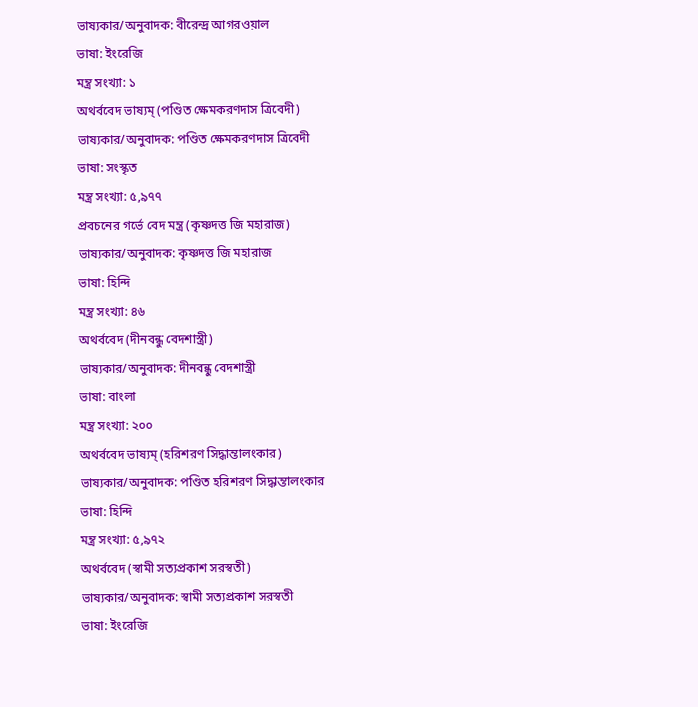ভাষ্যকার/অনুবাদক: বীরেন্দ্র আগরওয়াল
ভাষা: ইংরেজি
মন্ত্র সংখ্যা: ১
অথর্ববেদ ভাষ্যম্ (পণ্ডিত ক্ষেমকরণদাস ত্রিবেদী)
ভাষ্যকার/অনুবাদক: পণ্ডিত ক্ষেমকরণদাস ত্রিবেদী
ভাষা: সংস্কৃত
মন্ত্র সংখ্যা: ৫,৯৭৭
প্রবচনের গর্ভে বেদ মন্ত্র (কৃষ্ণদত্ত জি মহারাজ)
ভাষ্যকার/অনুবাদক: কৃষ্ণদত্ত জি মহারাজ
ভাষা: হিন্দি
মন্ত্র সংখ্যা: ৪৬
অথর্ববেদ (দীনবন্ধু বেদশাস্ত্রী)
ভাষ্যকার/অনুবাদক: দীনবন্ধু বেদশাস্ত্রী
ভাষা: বাংলা
মন্ত্র সংখ্যা: ২০০
অথর্ববেদ ভাষ্যম্ (হরিশরণ সিদ্ধান্তালংকার)
ভাষ্যকার/অনুবাদক: পণ্ডিত হরিশরণ সিদ্ধান্তালংকার
ভাষা: হিন্দি
মন্ত্র সংখ্যা: ৫,৯৭২
অথর্ববেদ (স্বামী সত্যপ্রকাশ সরস্বতী)
ভাষ্যকার/অনুবাদক: স্বামী সত্যপ্রকাশ সরস্বতী
ভাষা: ইংরেজি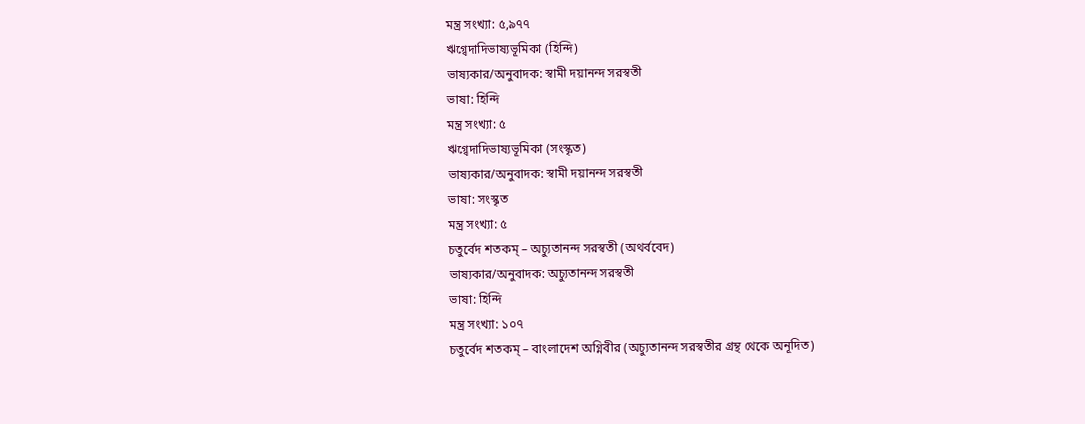মন্ত্র সংখ্যা: ৫,৯৭৭
ঋগ্বেদাদিভাষ্যভূমিকা (হিন্দি)
ভাষ্যকার/অনুবাদক: স্বামী দয়ানন্দ সরস্বতী
ভাষা: হিন্দি
মন্ত্র সংখ্যা: ৫
ঋগ্বেদাদিভাষ্যভূমিকা (সংস্কৃত)
ভাষ্যকার/অনুবাদক: স্বামী দয়ানন্দ সরস্বতী
ভাষা: সংস্কৃত
মন্ত্র সংখ্যা: ৫
চতুর্বেদ শতকম্ – অচ্যুতানন্দ সরস্বতী (অথর্ববেদ)
ভাষ্যকার/অনুবাদক: অচ্যুতানন্দ সরস্বতী
ভাষা: হিন্দি
মন্ত্র সংখ্যা: ১০৭
চতুর্বেদ শতকম্ – বাংলাদেশ অগ্নিবীর (অচ্যুতানন্দ সরস্বতীর গ্রন্থ থেকে অনূদিত)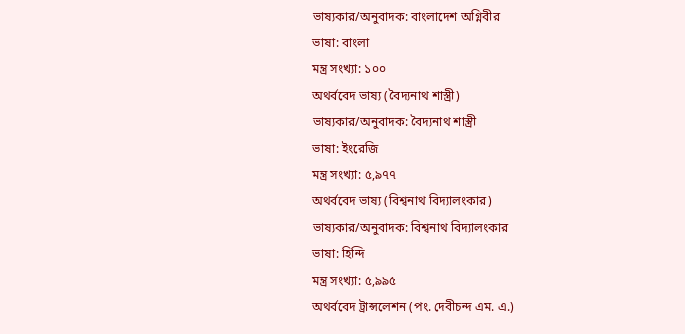ভাষ্যকার/অনুবাদক: বাংলাদেশ অগ্নিবীর
ভাষা: বাংলা
মন্ত্র সংখ্যা: ১০০
অথর্ববেদ ভাষ্য (বৈদ্যনাথ শাস্ত্রী)
ভাষ্যকার/অনুবাদক: বৈদ্যনাথ শাস্ত্রী
ভাষা: ইংরেজি
মন্ত্র সংখ্যা: ৫,৯৭৭
অথর্ববেদ ভাষ্য (বিশ্বনাথ বিদ্যালংকার)
ভাষ্যকার/অনুবাদক: বিশ্বনাথ বিদ্যালংকার
ভাষা: হিন্দি
মন্ত্র সংখ্যা: ৫,৯৯৫
অথর্ববেদ ট্রান্সলেশন (পং. দেবীচন্দ এম. এ.)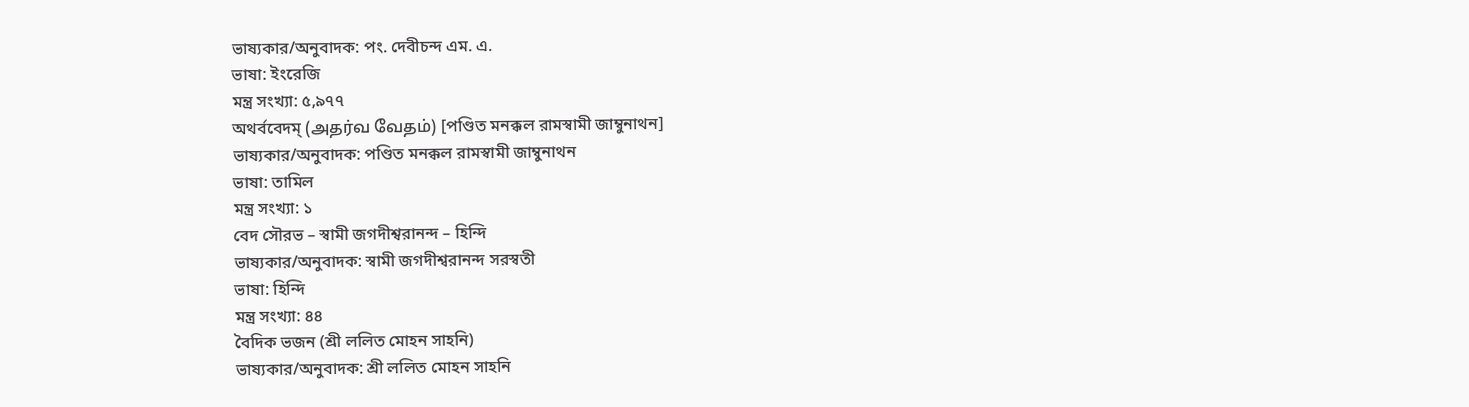ভাষ্যকার/অনুবাদক: পং. দেবীচন্দ এম. এ.
ভাষা: ইংরেজি
মন্ত্র সংখ্যা: ৫,৯৭৭
অথর্ববেদম্ (அதர்வ வேதம்) [পণ্ডিত মনক্কল রামস্বামী জাম্বুনাথন]
ভাষ্যকার/অনুবাদক: পণ্ডিত মনক্কল রামস্বামী জাম্বুনাথন
ভাষা: তামিল
মন্ত্র সংখ্যা: ১
বেদ সৌরভ – স্বামী জগদীশ্বরানন্দ – হিন্দি
ভাষ্যকার/অনুবাদক: স্বামী জগদীশ্বরানন্দ সরস্বতী
ভাষা: হিন্দি
মন্ত্র সংখ্যা: ৪৪
বৈদিক ভজন (শ্রী ললিত মোহন সাহনি)
ভাষ্যকার/অনুবাদক: শ্রী ললিত মোহন সাহনি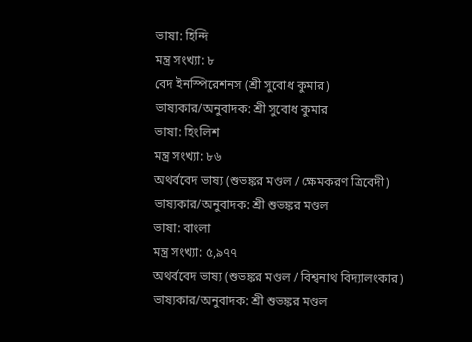ভাষা: হিন্দি
মন্ত্র সংখ্যা: ৮
বেদ ইনস্পিরেশনস (শ্রী সুবোধ কুমার)
ভাষ্যকার/অনুবাদক: শ্রী সুবোধ কুমার
ভাষা: হিংলিশ
মন্ত্র সংখ্যা: ৮৬
অথর্ববেদ ভাষ্য (শুভঙ্কর মণ্ডল / ক্ষেমকরণ ত্রিবেদী)
ভাষ্যকার/অনুবাদক: শ্রী শুভঙ্কর মণ্ডল
ভাষা: বাংলা
মন্ত্র সংখ্যা: ৫,৯৭৭
অথর্ববেদ ভাষ্য (শুভঙ্কর মণ্ডল / বিশ্বনাথ বিদ্যালংকার)
ভাষ্যকার/অনুবাদক: শ্রী শুভঙ্কর মণ্ডল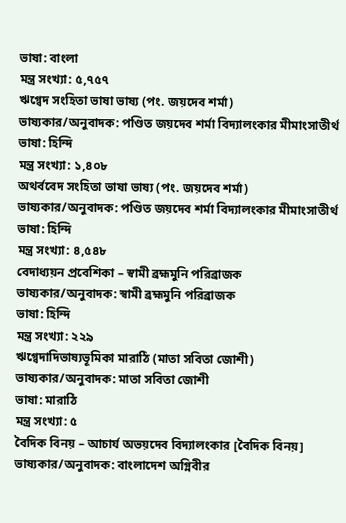ভাষা: বাংলা
মন্ত্র সংখ্যা: ৫,৭৫৭
ঋগ্বেদ সংহিতা ভাষা ভাষ্য (পং. জয়দেব শর্মা)
ভাষ্যকার/অনুবাদক: পণ্ডিত জয়দেব শর্মা বিদ্যালংকার মীমাংসাতীর্থ
ভাষা: হিন্দি
মন্ত্র সংখ্যা: ১,৪০৮
অথর্ববেদ সংহিতা ভাষা ভাষ্য (পং. জয়দেব শর্মা)
ভাষ্যকার/অনুবাদক: পণ্ডিত জয়দেব শর্মা বিদ্যালংকার মীমাংসাতীর্থ
ভাষা: হিন্দি
মন্ত্র সংখ্যা: ৪,৫৪৮
বেদাধ্যয়ন প্রবেশিকা – স্বামী ব্রহ্মমুনি পরিব্রাজক
ভাষ্যকার/অনুবাদক: স্বামী ব্রহ্মমুনি পরিব্রাজক
ভাষা: হিন্দি
মন্ত্র সংখ্যা: ২২৯
ঋগ্বেদাদিভাষ্যভূমিকা মারাঠি (মাতা সবিতা জোশী)
ভাষ্যকার/অনুবাদক: মাতা সবিতা জোশী
ভাষা: মারাঠি
মন্ত্র সংখ্যা: ৫
বৈদিক বিনয় – আচার্য অভয়দেব বিদ্যালংকার [বৈদিক বিনয়]
ভাষ্যকার/অনুবাদক: বাংলাদেশ অগ্নিবীর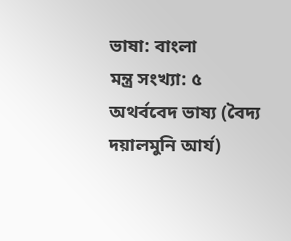ভাষা: বাংলা
মন্ত্র সংখ্যা: ৫
অথর্ববেদ ভাষ্য (বৈদ্য দয়ালমুনি আর্য)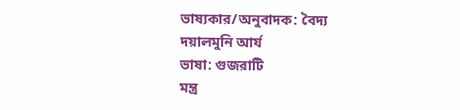ভাষ্যকার/অনুবাদক: বৈদ্য দয়ালমুনি আর্য
ভাষা: গুজরাটি
মন্ত্র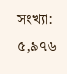সংখ্যা: ৫,৯৭৬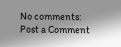No comments:
Post a Comment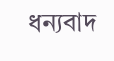ধন্যবাদ